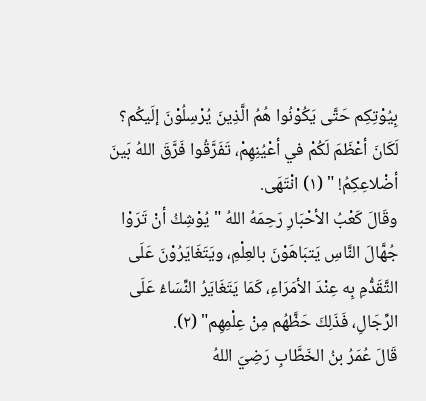بِيُوْتِكِم حَتَّى يَكُوْنُوا هُمُ الَّذِينَ يُرْسِلُوْنَ إلَيكُم؟ لَكَانَ أعْظَمَ لَكُمْ في أعْيُنِهِمْ، تَفَرَّقُوا فَرَّقَ اللهُ بَينَ أضْلاعِكِمُ! " (١) انْتَهَى.
وقَالَ كَعْبُ الأحْبَارِ رَحِمَهُ اللهُ "يُوْشِكُ أنْ تَرَوْا جُهَّالَ النَّاسِ يَتبَاهَوْنَ بالعِلْمِ، ويَتَغَايَرُوْنَ عَلَى التَّقَدُّمِ بِه عِنْدَ الأمَرَاءِ، كَمَا يَتَغَايَرُ النِّسَاءُ عَلَى الرِّجَالِ، فَذَلِكَ حَظَّهُم مِنْ عِلْمِهِم" (٢).
قَالَ عُمَرُ بنُ الخَطَّابِ رَضِيَ اللهُ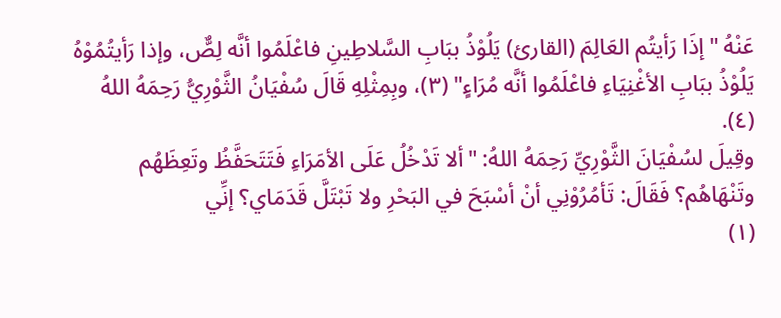عَنْهُ "إذَا رَأيتُم العَالِمَ (القارئ) يَلُوْذُ ببَابِ السَّلاطِينِ فاعْلَمُوا أنَّه لِصٌّ، وإذا رَأيتُمُوْهُ يَلُوْذُ ببَابِ الأغْنِيَاءِ فاعْلَمُوا أنَّه مُرَاءٍ" (٣)، وبِمِثْلِهِ قَالَ سُفْيَانُ الثَّوْرِيُّ رَحِمَهُ اللهُ (٤).
وقِيلَ لسُفْيَانَ الثَّوْرِيِّ رَحِمَهُ اللهُ: "ألا تَدْخُلُ عَلَى الأمَرَاءِ فَتَتَحَفَّظُ وتَعِظَهُم وتَنْهَاهُم؟ فَقَالَ: تَأمُرُوْنِي أنْ أسْبَحَ في البَحْرِ ولا تَبْتَلَّ قَدَمَاي؟ إنِّي
(١)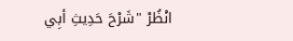انْظُرْ "شَرْحَ حَدِيثِ أبِي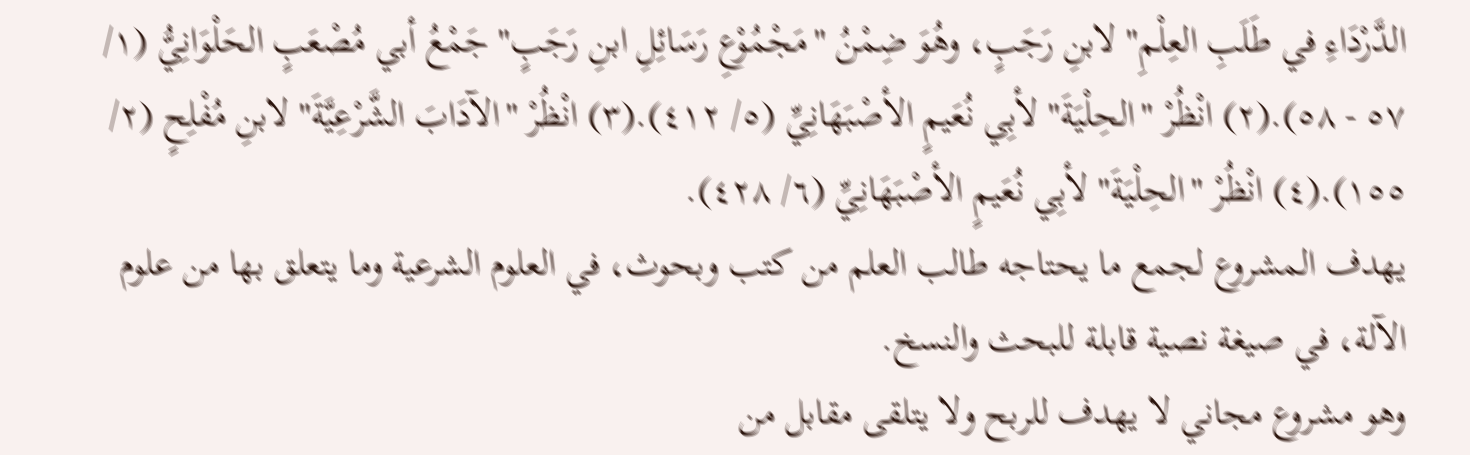الدَّرْدَاءِ في طَلَبِ العِلْمِ" لابنِ رَجَبٍ، وهُوَ ضِمْنُ "مَجْمُوْعِ رَسَائِلِ ابنِ رَجَبٍ" جَمْعُ أبي مُصْعَبٍ الحَلْوَانِيُّ (١/ ٥٧ - ٥٨).(٢) انْظُرْ "الحِلْيَةَ" لأبِي نُعَيمٍ الأصْبَهَانِيِّ (٥/ ٤١٢).(٣) انْظُرْ "الآدَابَ الشَّرْعِيَّةَ" لابنِ مُفْلِحٍ (٢/ ١٥٥).(٤) انْظُرْ "الحِلْيَةَ" لأبِي نُعَيمٍ الأصْبَهَانِيِّ (٦/ ٤٢٨).
يهدف المشروع لجمع ما يحتاجه طالب العلم من كتب وبحوث، في العلوم الشرعية وما يتعلق بها من علوم الآلة، في صيغة نصية قابلة للبحث والنسخ.
وهو مشروع مجاني لا يهدف للربح ولا يتلقى مقابل من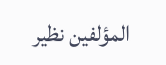المؤلفين نظير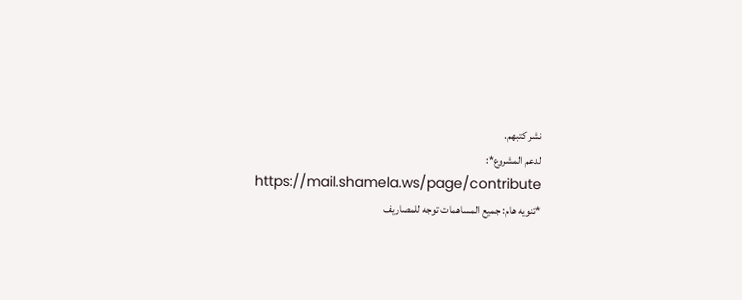نشر كتبهم.
لدعم المشروع*: https://mail.shamela.ws/page/contribute
*تنويه هام: جميع المساهمات توجه للمصاريف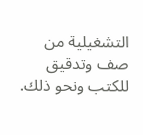التشغيلية من صف وتدقيق للكتب ونحو ذلك.